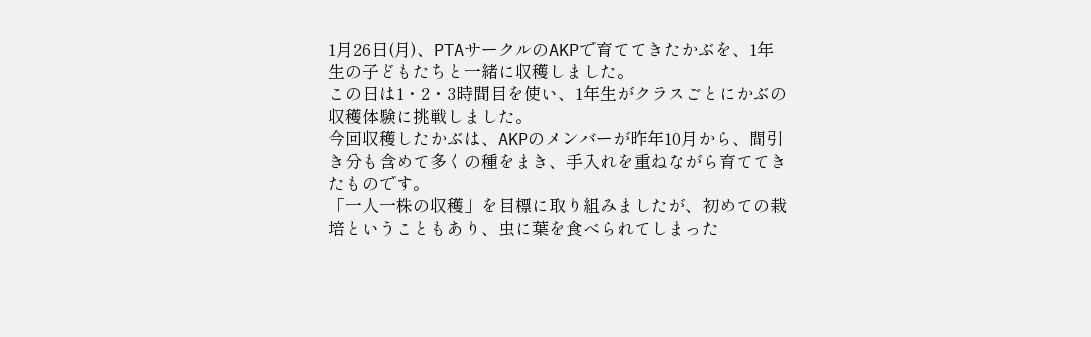1月26日(月)、PTAサークルのAKPで育ててきたかぶを、1年生の子どもたちと一緒に収穫しました。
この日は1・2・3時間目を使い、1年生がクラスごとにかぶの収穫体験に挑戦しました。
今回収穫したかぶは、AKPのメンバーが昨年10月から、間引き分も含めて多くの種をまき、手入れを重ねながら育ててきたものです。
「一人一株の収穫」を目標に取り組みましたが、初めての栽培ということもあり、虫に葉を食べられてしまった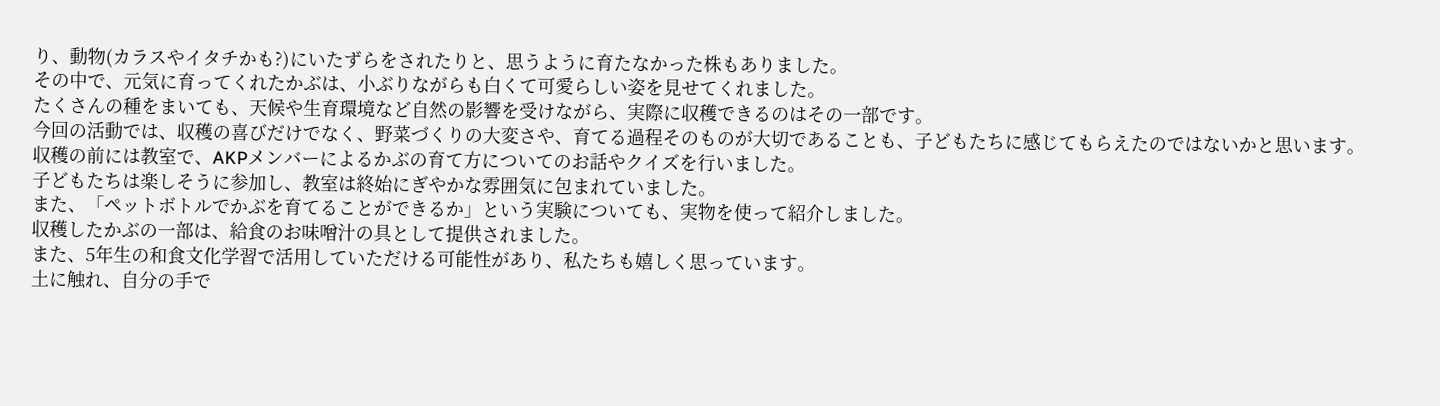り、動物(カラスやイタチかも?)にいたずらをされたりと、思うように育たなかった株もありました。
その中で、元気に育ってくれたかぶは、小ぶりながらも白くて可愛らしい姿を見せてくれました。
たくさんの種をまいても、天候や生育環境など自然の影響を受けながら、実際に収穫できるのはその一部です。
今回の活動では、収穫の喜びだけでなく、野菜づくりの大変さや、育てる過程そのものが大切であることも、子どもたちに感じてもらえたのではないかと思います。
収穫の前には教室で、AKPメンバーによるかぶの育て方についてのお話やクイズを行いました。
子どもたちは楽しそうに参加し、教室は終始にぎやかな雰囲気に包まれていました。
また、「ペットボトルでかぶを育てることができるか」という実験についても、実物を使って紹介しました。
収穫したかぶの一部は、給食のお味噌汁の具として提供されました。
また、5年生の和食文化学習で活用していただける可能性があり、私たちも嬉しく思っています。
土に触れ、自分の手で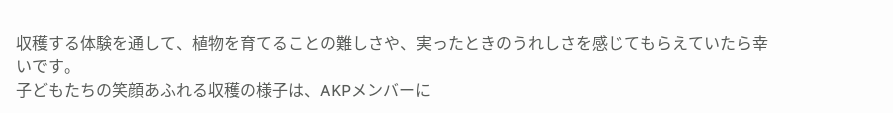収穫する体験を通して、植物を育てることの難しさや、実ったときのうれしさを感じてもらえていたら幸いです。
子どもたちの笑顔あふれる収穫の様子は、AKPメンバーに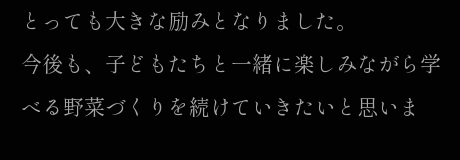とっても大きな励みとなりました。
今後も、子どもたちと一緒に楽しみながら学べる野菜づくりを続けていきたいと思いま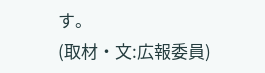す。
(取材・文:広報委員)